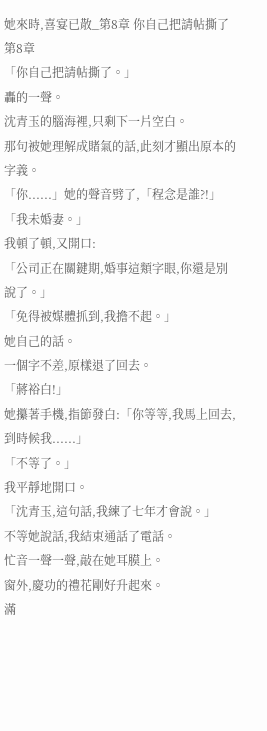她來時,喜宴已散_第8章 你自己把請帖撕了
第8章
「你自己把請帖撕了。」
轟的一聲。
沈青玉的腦海裡,只剩下一片空白。
那句被她理解成賭氣的話,此刻才顯出原本的字義。
「你......」她的聲音劈了,「程念是誰?!」
「我未婚妻。」
我頓了頓,又開口:
「公司正在關鍵期,婚事這類字眼,你還是別說了。」
「免得被媒體抓到,我擔不起。」
她自己的話。
一個字不差,原樣退了回去。
「蔣裕白!」
她攥著手機,指節發白:「你等等,我馬上回去,到時候我......」
「不等了。」
我平靜地開口。
「沈青玉,這句話,我練了七年才會說。」
不等她說話,我結束通話了電話。
忙音一聲一聲,敲在她耳膜上。
窗外,慶功的禮花剛好升起來。
滿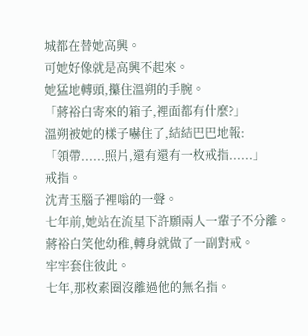城都在替她高興。
可她好像就是高興不起來。
她猛地轉頭,攥住溫朔的手腕。
「蔣裕白寄來的箱子,裡面都有什麼?」
溫朔被她的樣子嚇住了,結結巴巴地報:
「領帶......照片,還有還有一枚戒指......」
戒指。
沈青玉腦子裡嗡的一聲。
七年前,她站在流星下許願兩人一輩子不分離。
蔣裕白笑他幼稚,轉身就做了一副對戒。
牢牢套住彼此。
七年,那枚素圈沒離過他的無名指。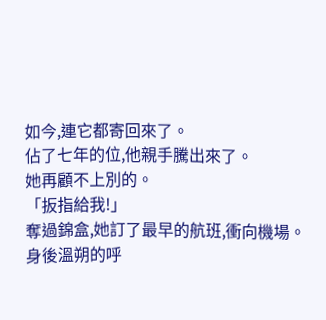如今,連它都寄回來了。
佔了七年的位,他親手騰出來了。
她再顧不上別的。
「扳指給我!」
奪過錦盒,她訂了最早的航班,衝向機場。
身後溫朔的呼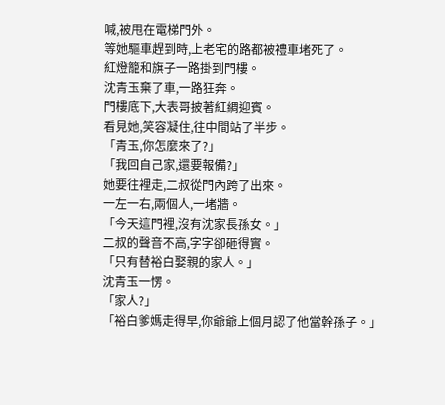喊,被甩在電梯門外。
等她驅車趕到時,上老宅的路都被禮車堵死了。
紅燈籠和旗子一路掛到門樓。
沈青玉棄了車,一路狂奔。
門樓底下,大表哥披著紅綢迎賓。
看見她,笑容凝住,往中間站了半步。
「青玉,你怎麼來了?」
「我回自己家,還要報備?」
她要往裡走,二叔從門內跨了出來。
一左一右,兩個人,一堵牆。
「今天這門裡,沒有沈家長孫女。」
二叔的聲音不高,字字卻砸得實。
「只有替裕白娶親的家人。」
沈青玉一愣。
「家人?」
「裕白爹媽走得早,你爺爺上個月認了他當幹孫子。」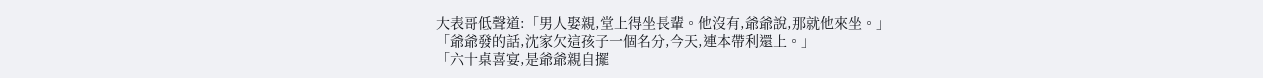大表哥低聲道:「男人娶親,堂上得坐長輩。他沒有,爺爺說,那就他來坐。」
「爺爺發的話,沈家欠這孩子一個名分,今天,連本帶利還上。」
「六十桌喜宴,是爺爺親自擺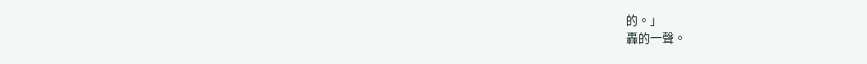的。」
轟的一聲。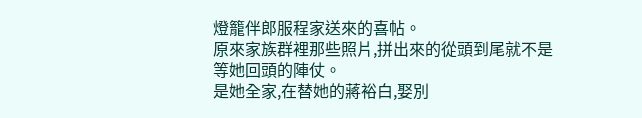燈籠伴郎服程家送來的喜帖。
原來家族群裡那些照片,拼出來的從頭到尾就不是等她回頭的陣仗。
是她全家,在替她的蔣裕白,娶別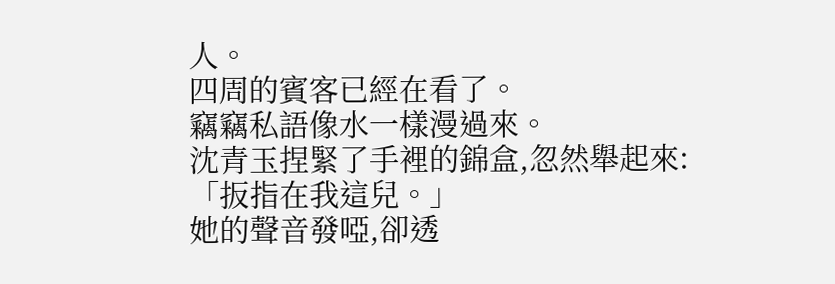人。
四周的賓客已經在看了。
竊竊私語像水一樣漫過來。
沈青玉捏緊了手裡的錦盒,忽然舉起來:
「扳指在我這兒。」
她的聲音發啞,卻透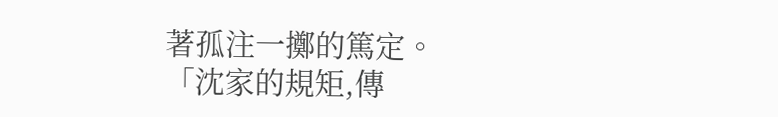著孤注一擲的篤定。
「沈家的規矩,傳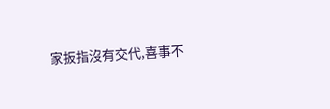家扳指沒有交代,喜事不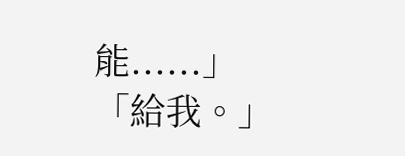能......」
「給我。」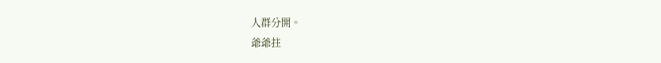人群分開。
爺爺拄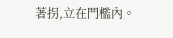著拐,立在門檻內。